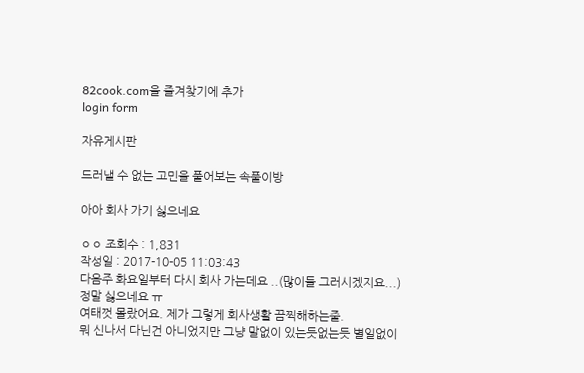82cook.com을 즐겨찾기에 추가
login form

자유게시판

드러낼 수 없는 고민을 풀어보는 속풀이방

아아 회사 가기 싫으네요

ㅇㅇ 조회수 : 1,831
작성일 : 2017-10-05 11:03:43
다음주 화요일부터 다시 회사 가는데요 ..(많이들 그러시겠지요...)
정말 싫으네요 ㅠ
여태껏 몰랐어요. 제가 그렇게 회사생활 끔찍해하는줄.
뭐 신나서 다닌건 아니었지만 그냥 말없이 있는듯없는듯 별일없이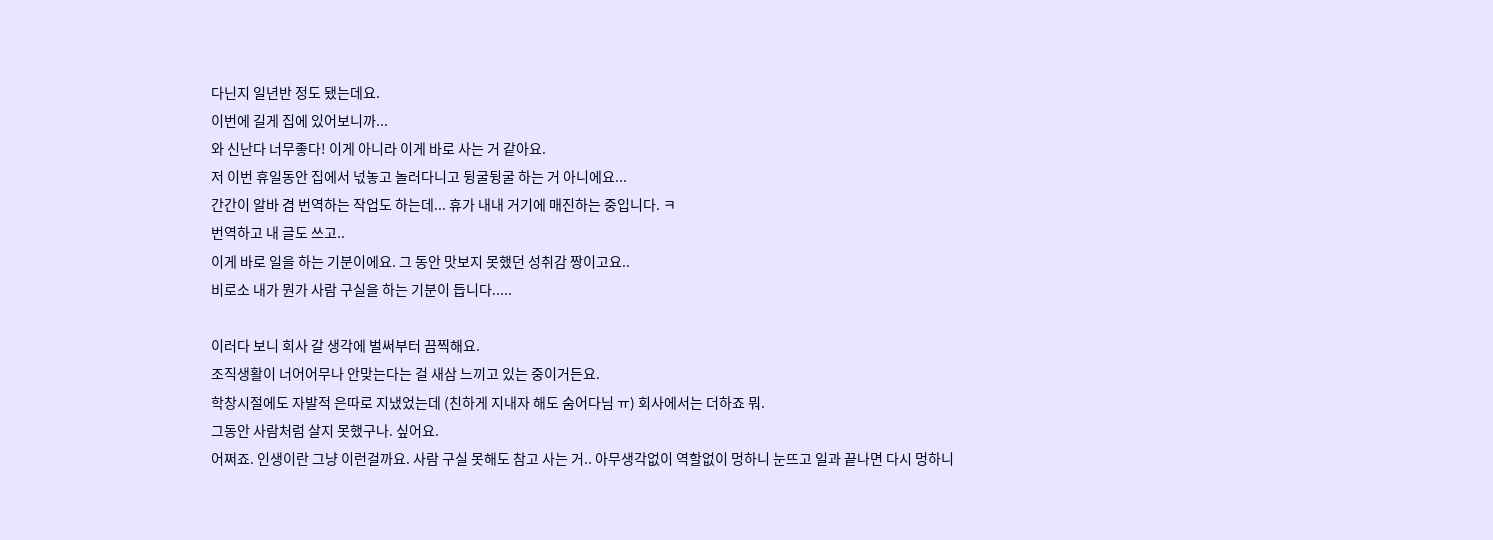다닌지 일년반 정도 됐는데요.
이번에 길게 집에 있어보니까...
와 신난다 너무좋다! 이게 아니라 이게 바로 사는 거 같아요.
저 이번 휴일동안 집에서 넋놓고 놀러다니고 뒹굴뒹굴 하는 거 아니에요...
간간이 알바 겸 번역하는 작업도 하는데... 휴가 내내 거기에 매진하는 중입니다. ㅋ
번역하고 내 글도 쓰고..
이게 바로 일을 하는 기분이에요. 그 동안 맛보지 못했던 성취감 짱이고요..
비로소 내가 뭔가 사람 구실을 하는 기분이 듭니다.....

이러다 보니 회사 갈 생각에 벌써부터 끔찍해요.
조직생활이 너어어무나 안맞는다는 걸 새삼 느끼고 있는 중이거든요.
학창시절에도 자발적 은따로 지냈었는데 (친하게 지내자 해도 숨어다님 ㅠ) 회사에서는 더하죠 뭐.
그동안 사람처럼 살지 못했구나. 싶어요.
어쩌죠. 인생이란 그냥 이런걸까요. 사람 구실 못해도 참고 사는 거.. 아무생각없이 역할없이 멍하니 눈뜨고 일과 끝나면 다시 멍하니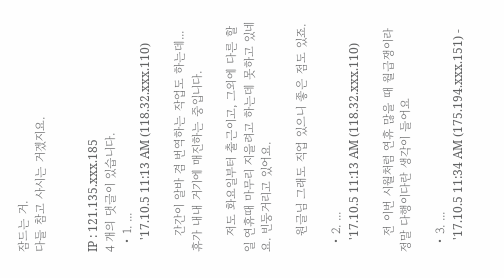잠드는 거.
다들 참고 사시는 거겠지요.


IP : 121.135.xxx.185
4 개의 댓글이 있습니다.
  • 1. ...
    '17.10.5 11:13 AM (118.32.xxx.110)

    간간이 알바 겸 번역하는 작업도 하는데... 휴가 내내 거기에 매진하는 중입니다.

    저도 화요일부터 출근이고, 그외에 다른 할 일 연휴때 마무리 지을려고 하는데 못하고 있네요. 빈둥거리고 있어요.

    원글님 그래도 직업 있으니 좋은 점도 있죠.

  • 2. ...
    '17.10.5 11:13 AM (118.32.xxx.110)

    전 이번 시월처럼 연휴 많을 때 월급쟁이라 정말 다행이다란 생각이 들어요

  • 3. ...
    '17.10.5 11:34 AM (175.194.xxx.151) -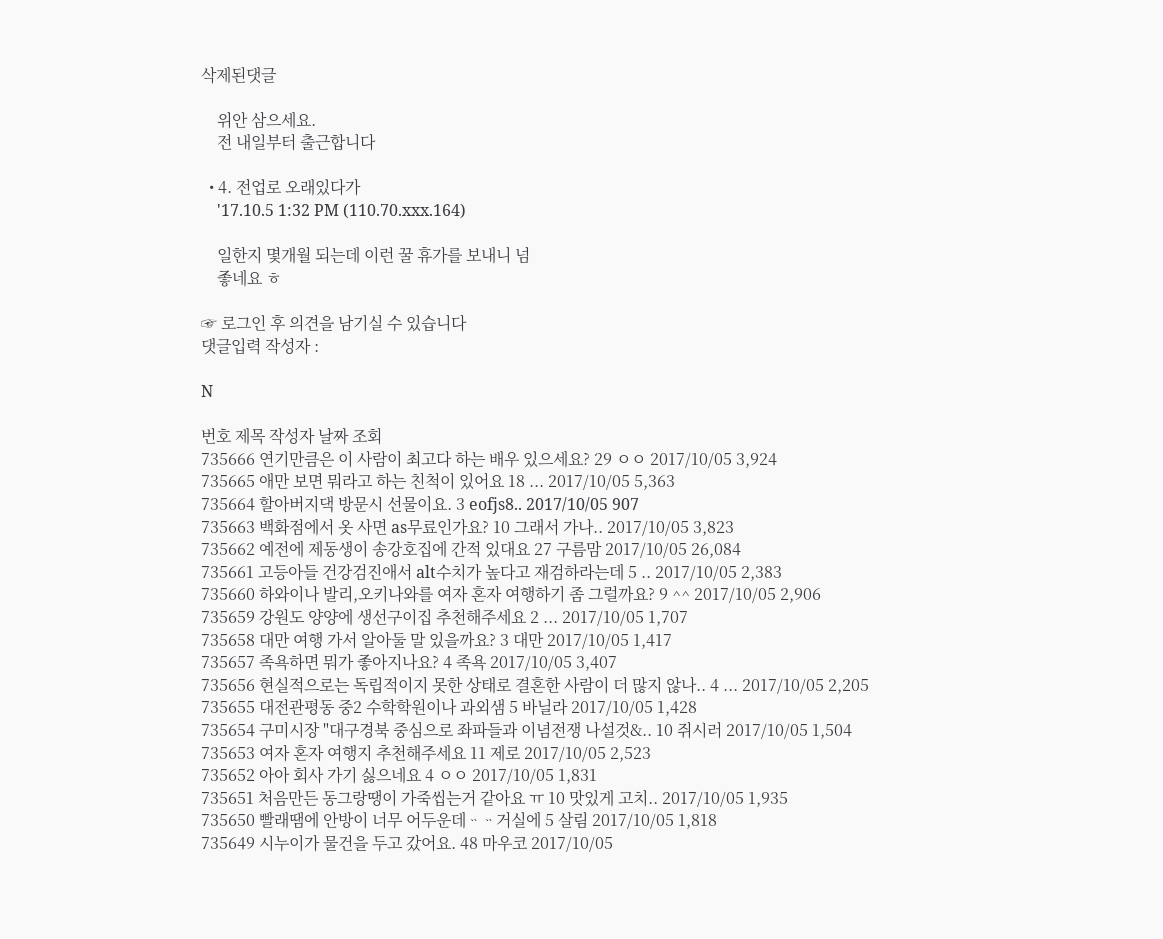삭제된댓글

    위안 삼으세요.
    전 내일부터 출근합니다

  • 4. 전업로 오래있다가
    '17.10.5 1:32 PM (110.70.xxx.164)

    일한지 몇개월 되는데 이런 꿀 휴가를 보내니 넘
    좋네요 ㅎ

☞ 로그인 후 의견을 남기실 수 있습니다
댓글입력 작성자 :

N

번호 제목 작성자 날짜 조회
735666 연기만큼은 이 사람이 최고다 하는 배우 있으세요? 29 ㅇㅇ 2017/10/05 3,924
735665 애만 보면 뭐라고 하는 친척이 있어요 18 ... 2017/10/05 5,363
735664 할아버지댁 방문시 선물이요. 3 eofjs8.. 2017/10/05 907
735663 백화점에서 옷 사면 as무료인가요? 10 그래서 가나.. 2017/10/05 3,823
735662 예전에 제동생이 송강호집에 간적 있대요 27 구름맘 2017/10/05 26,084
735661 고등아들 건강검진애서 alt수치가 높다고 재검하라는데 5 .. 2017/10/05 2,383
735660 하와이나 발리,오키나와를 여자 혼자 여행하기 좀 그럴까요? 9 ^^ 2017/10/05 2,906
735659 강원도 양양에 생선구이집 추천해주세요 2 ... 2017/10/05 1,707
735658 대만 여행 가서 알아둘 말 있을까요? 3 대만 2017/10/05 1,417
735657 족욕하면 뭐가 좋아지나요? 4 족욕 2017/10/05 3,407
735656 현실적으로는 독립적이지 못한 상태로 결혼한 사람이 더 많지 않나.. 4 ... 2017/10/05 2,205
735655 대전관평동 중2 수학학원이나 과외샘 5 바닐라 2017/10/05 1,428
735654 구미시장 "대구경북 중심으로 좌파들과 이념전쟁 나설것&.. 10 쥐시러 2017/10/05 1,504
735653 여자 혼자 여행지 추천해주세요 11 제로 2017/10/05 2,523
735652 아아 회사 가기 싫으네요 4 ㅇㅇ 2017/10/05 1,831
735651 처음만든 동그랑땡이 가죽씹는거 같아요 ㅠ 10 맛있게 고치.. 2017/10/05 1,935
735650 빨래땜에 안방이 너무 어두운데ᆢᆢ거실에 5 살림 2017/10/05 1,818
735649 시누이가 물건을 두고 갔어요. 48 마우코 2017/10/05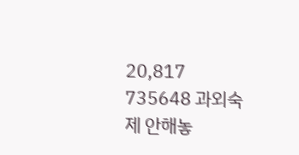20,817
735648 과외숙제 안해놓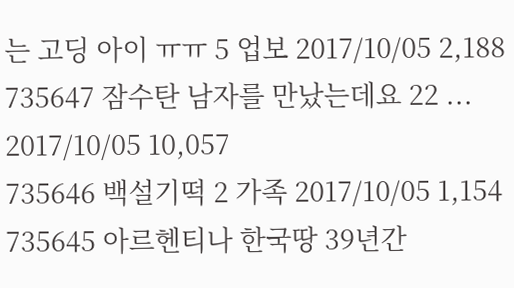는 고딩 아이 ㅠㅠ 5 업보 2017/10/05 2,188
735647 잠수탄 남자를 만났는데요 22 ... 2017/10/05 10,057
735646 백설기떡 2 가족 2017/10/05 1,154
735645 아르헨티나 한국땅 39년간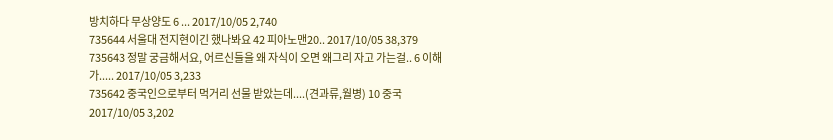방치하다 무상양도 6 ... 2017/10/05 2,740
735644 서울대 전지현이긴 했나봐요 42 피아노맨20.. 2017/10/05 38,379
735643 정말 궁금해서요, 어르신들을 왜 자식이 오면 왜그리 자고 가는걸.. 6 이해가..... 2017/10/05 3,233
735642 중국인으로부터 먹거리 선물 받았는데....(견과류,월병) 10 중국 2017/10/05 3,202